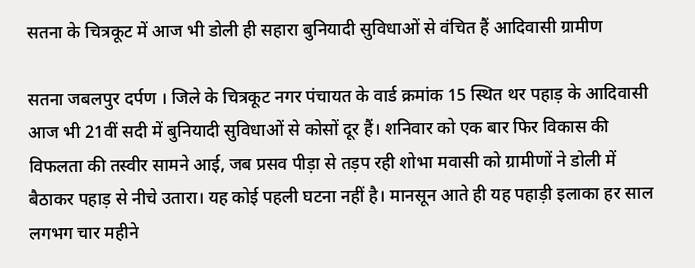सतना के चित्रकूट में आज भी डोली ही सहारा बुनियादी सुविधाओं से वंचित हैं आदिवासी ग्रामीण

सतना जबलपुर दर्पण । जिले के चित्रकूट नगर पंचायत के वार्ड क्रमांक 15 स्थित थर पहाड़ के आदिवासी आज भी 21वीं सदी में बुनियादी सुविधाओं से कोसों दूर हैं। शनिवार को एक बार फिर विकास की विफलता की तस्वीर सामने आई, जब प्रसव पीड़ा से तड़प रही शोभा मवासी को ग्रामीणों ने डोली में बैठाकर पहाड़ से नीचे उतारा। यह कोई पहली घटना नहीं है। मानसून आते ही यह पहाड़ी इलाका हर साल लगभग चार महीने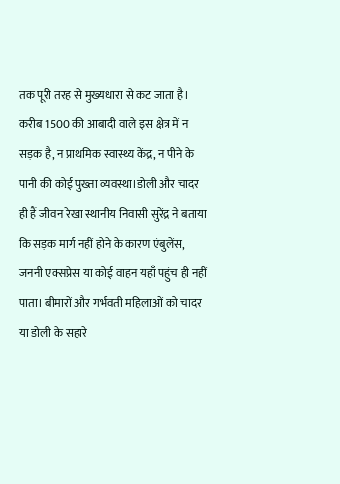तक पूरी तरह से मुख्यधारा से कट जाता है। करीब 1500 की आबादी वाले इस क्षेत्र में न सड़क है, न प्राथमिक स्वास्थ्य केंद्र, न पीने के पानी की कोई पुख्ता व्यवस्था।डोली और चादर ही हैं जीवन रेखा स्थानीय निवासी सुरेंद्र ने बताया कि सड़क मार्ग नहीं होने के कारण एंबुलेंस, जननी एक्सप्रेस या कोई वाहन यहाँ पहुंच ही नहीं पाता। बीमारों और गर्भवती महिलाओं को चादर या डोली के सहारे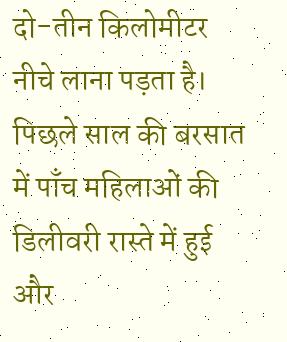दो-तीन किलोमीटर नीचे लाना पड़ता है। पिछले साल की बरसात में पाँच महिलाओं की डिलीवरी रास्ते में हुई और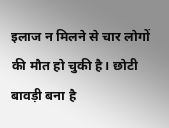इलाज न मिलने से चार लोगों की मौत हो चुकी है। छोटी बावड़ी बना है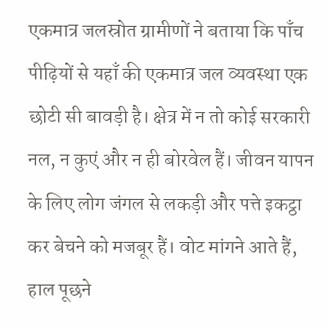एकमात्र जलस्रोत ग्रामीणों ने बताया कि पाँच पीढ़ियों से यहाँ की एकमात्र जल व्यवस्था एक छोटी सी बावड़ी है। क्षेत्र में न तो कोई सरकारी नल, न कुएं और न ही बोरवेल हैं। जीवन यापन के लिए लोग जंगल से लकड़ी और पत्ते इकट्ठा कर बेचने को मजबूर हैं। वोट मांगने आते हैं, हाल पूछने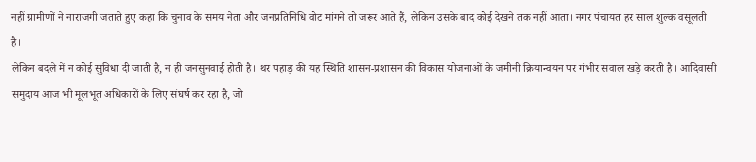नहीं ग्रामीणों ने नाराजगी जताते हुए कहा कि चुनाव के समय नेता और जनप्रतिनिधि वोट मांगने तो जरूर आते हैं, लेकिन उसके बाद कोई देखने तक नहीं आता। नगर पंचायत हर साल शुल्क वसूलती है।
लेकिन बदले में न कोई सुविधा दी जाती है, न ही जनसुनवाई होती है। थर पहाड़ की यह स्थिति शासन-प्रशासन की विकास योजनाओं के जमीनी क्रियान्वयन पर गंभीर सवाल खड़े करती है। आदिवासी समुदाय आज भी मूलभूत अधिकारों के लिए संघर्ष कर रहा है, जो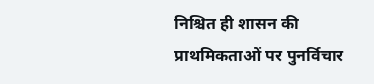निश्चित ही शासन की प्राथमिकताओं पर पुनर्विचार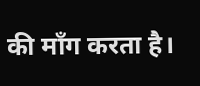की माँग करता है।